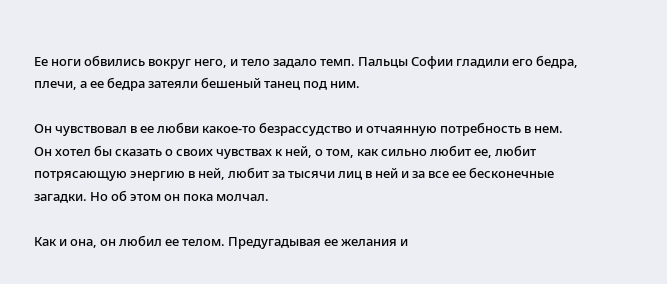Ее ноги обвились вокруг него, и тело задало темп. Пальцы Софии гладили его бедра, плечи, а ее бедра затеяли бешеный танец под ним.

Он чувствовал в ее любви какое-то безрассудство и отчаянную потребность в нем. Он хотел бы сказать о своих чувствах к ней, о том, как сильно любит ее, любит потрясающую энергию в ней, любит за тысячи лиц в ней и за все ее бесконечные загадки. Но об этом он пока молчал.

Как и она, он любил ее телом. Предугадывая ее желания и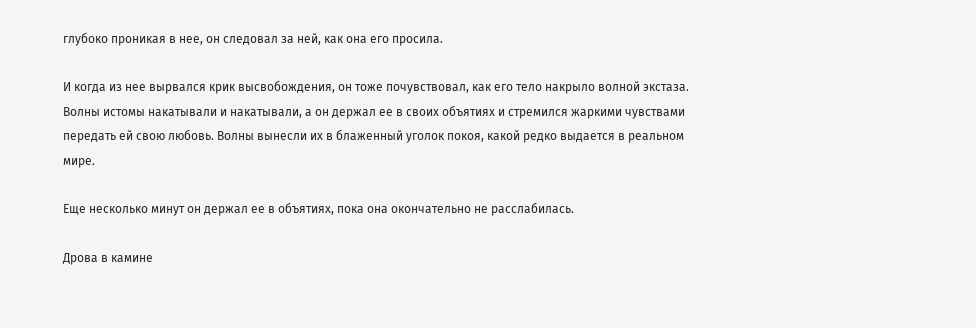глубоко проникая в нее, он следовал за ней, как она его просила.

И когда из нее вырвался крик высвобождения, он тоже почувствовал, как его тело накрыло волной экстаза. Волны истомы накатывали и накатывали, а он держал ее в своих объятиях и стремился жаркими чувствами передать ей свою любовь. Волны вынесли их в блаженный уголок покоя, какой редко выдается в реальном мире.

Еще несколько минут он держал ее в объятиях, пока она окончательно не расслабилась.

Дрова в камине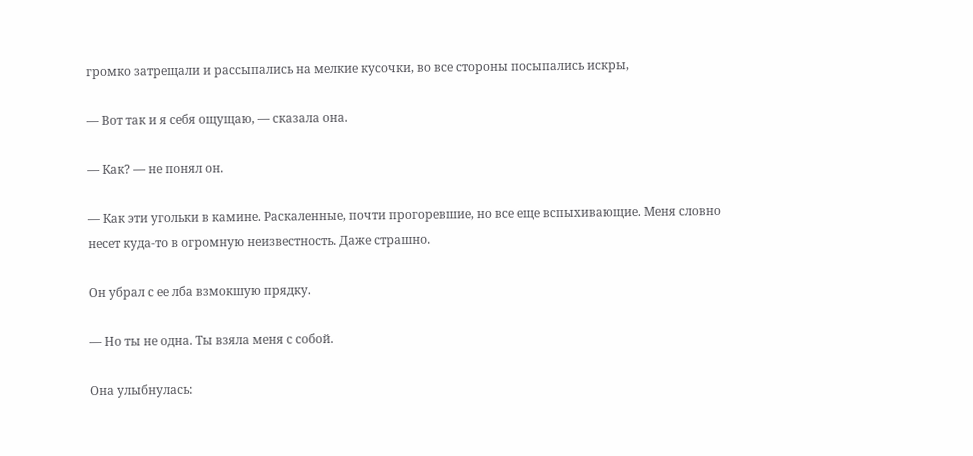громко затрещали и рассыпались на мелкие кусочки, во все стороны посыпались искры,

— Вот так и я себя ощущаю, — сказала она.

— Как? — не понял он.

— Как эти угольки в камине. Раскаленные, почти прогоревшие, но все еще вспыхивающие. Меня словно несет куда-то в огромную неизвестность. Даже страшно.

Он убрал с ее лба взмокшую прядку.

— Но ты не одна. Ты взяла меня с собой.

Она улыбнулась: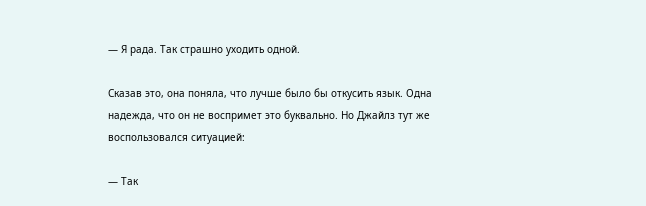— Я рада. Так страшно уходить одной.

Сказав это, она поняла, что лучше было бы откусить язык. Одна надежда, что он не воспримет это буквально. Но Джайлз тут же воспользовался ситуацией:

— Так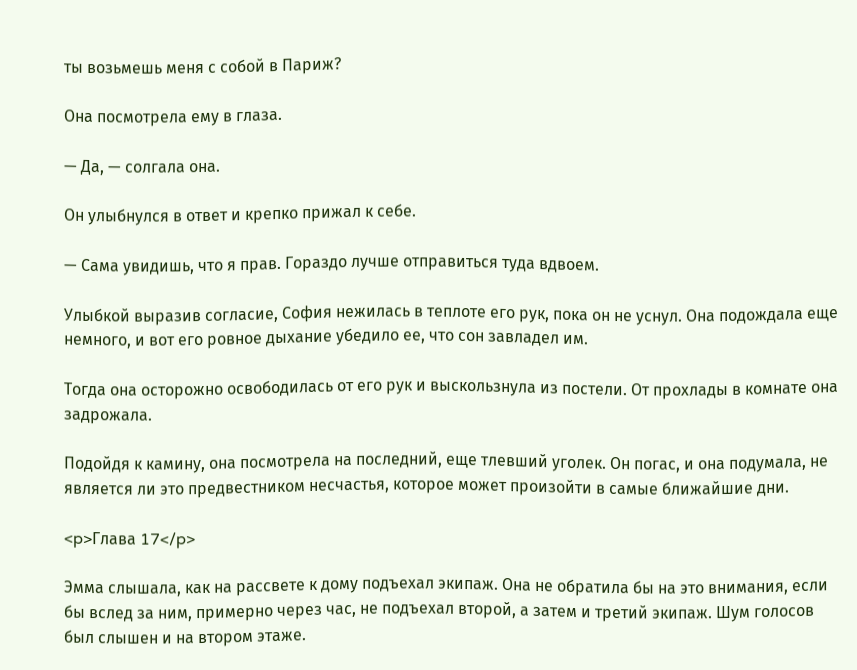ты возьмешь меня с собой в Париж?

Она посмотрела ему в глаза.

— Да, — солгала она.

Он улыбнулся в ответ и крепко прижал к себе.

— Сама увидишь, что я прав. Гораздо лучше отправиться туда вдвоем.

Улыбкой выразив согласие, София нежилась в теплоте его рук, пока он не уснул. Она подождала еще немного, и вот его ровное дыхание убедило ее, что сон завладел им.

Тогда она осторожно освободилась от его рук и выскользнула из постели. От прохлады в комнате она задрожала.

Подойдя к камину, она посмотрела на последний, еще тлевший уголек. Он погас, и она подумала, не является ли это предвестником несчастья, которое может произойти в самые ближайшие дни.

<p>Глава 17</p>

Эмма слышала, как на рассвете к дому подъехал экипаж. Она не обратила бы на это внимания, если бы вслед за ним, примерно через час, не подъехал второй, а затем и третий экипаж. Шум голосов был слышен и на втором этаже.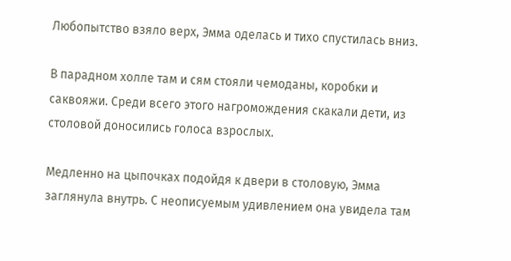Любопытство взяло верх, Эмма оделась и тихо спустилась вниз.

В парадном холле там и сям стояли чемоданы, коробки и саквояжи. Среди всего этого нагромождения скакали дети, из столовой доносились голоса взрослых.

Медленно на цыпочках подойдя к двери в столовую, Эмма заглянула внутрь. С неописуемым удивлением она увидела там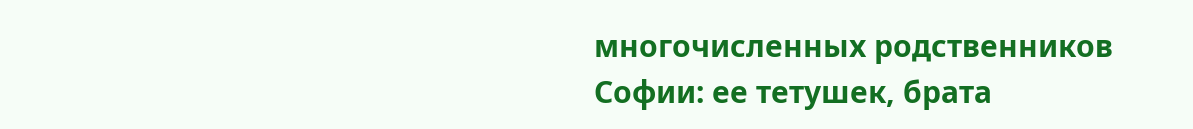многочисленных родственников Софии: ее тетушек, брата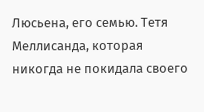Люсьена, его семью. Тетя Меллисанда, которая никогда не покидала своего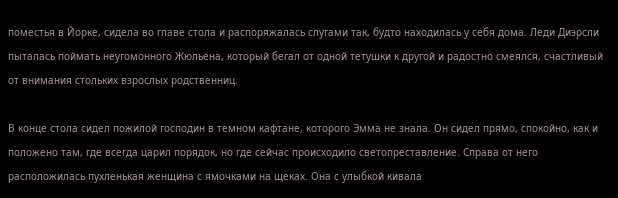поместья в Йорке, сидела во главе стола и распоряжалась слугами так, будто находилась у себя дома. Леди Диэрсли пыталась поймать неугомонного Жюльена, который бегал от одной тетушки к другой и радостно смеялся, счастливый от внимания стольких взрослых родственниц.

В конце стола сидел пожилой господин в темном кафтане, которого Эмма не знала. Он сидел прямо, спокойно, как и положено там, где всегда царил порядок, но где сейчас происходило светопреставление. Справа от него расположилась пухленькая женщина с ямочками на щеках. Она с улыбкой кивала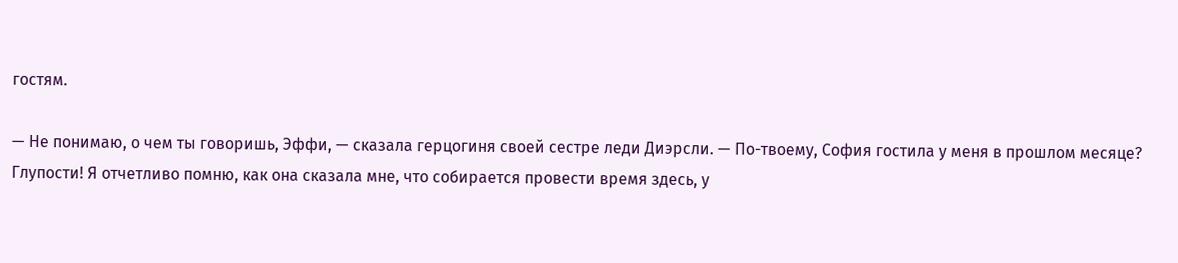гостям.

— Не понимаю, о чем ты говоришь, Эффи, — сказала герцогиня своей сестре леди Диэрсли. — По-твоему, София гостила у меня в прошлом месяце? Глупости! Я отчетливо помню, как она сказала мне, что собирается провести время здесь, у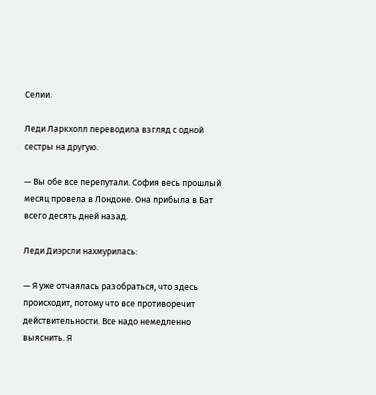Селии.

Леди Ларкхолл переводила взгляд с одной сестры на другую.

— Вы обе все перепутали. София весь прошлый месяц провела в Лондоне. Она прибыла в Бат всего десять дней назад.

Леди Диэрсли нахмурилась:

— Я уже отчаялась разобраться, что здесь происходит, потому что все противоречит действительности. Все надо немедленно выяснить. Я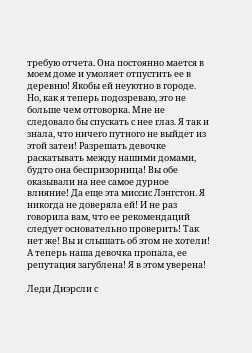требую отчета. Она постоянно мается в моем доме и умоляет отпустить ее в деревню! Якобы ей неуютно в городе. Но, как я теперь подозреваю, это не больше чем отговорка. Мне не следовало бы спускать с нее глаз. Я так и знала, что ничего путного не выйдет из этой затеи! Разрешать девочке раскатывать между нашими домами, будто она беспризорница! Вы обе оказывали на нее самое дурное влияние! Да еще эта миссис Лэнгстон. Я никогда не доверяла ей! И не раз говорила вам, что ее рекомендаций следует основательно проверить! Так нет же! Вы и слышать об этом не хотели! А теперь наша девочка пропала, ее репутация загублена! Я в этом уверена!

Леди Диэрсли с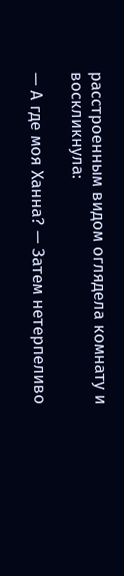расстроенным видом оглядела комнату и воскликнула:

— А где моя Ханна? — Затем нетерпеливо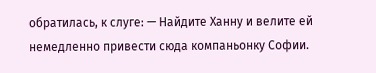обратилась, к слуге: — Найдите Ханну и велите ей немедленно привести сюда компаньонку Софии.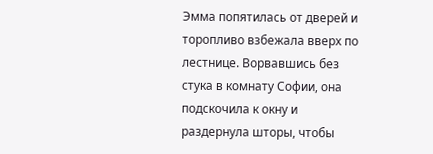Эмма попятилась от дверей и торопливо взбежала вверх по лестнице. Ворвавшись без стука в комнату Софии, она подскочила к окну и раздернула шторы, чтобы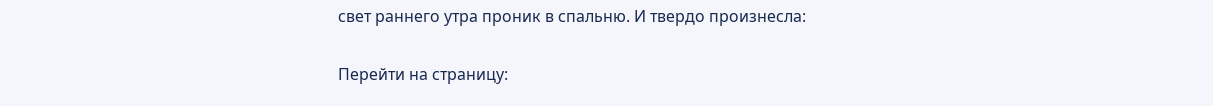свет раннего утра проник в спальню. И твердо произнесла:

Перейти на страницу: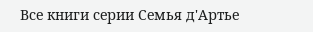Все книги серии Семья д'Артье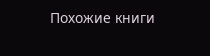Похожие книги